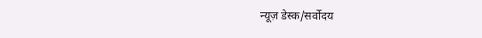न्यूज़ डेस्क/सर्वोदय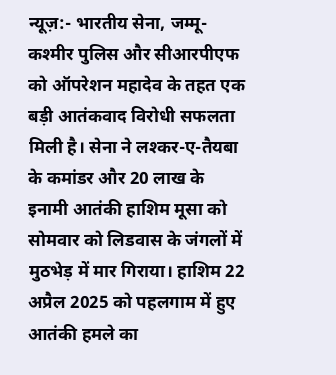न्यूज़:- भारतीय सेना, जम्मू-कश्मीर पुलिस और सीआरपीएफ को ऑपरेशन महादेव के तहत एक बड़ी आतंकवाद विरोधी सफलता मिली है। सेना ने लश्कर-ए-तैयबा के कमांडर और 20 लाख के इनामी आतंकी हाशिम मूसा को सोमवार को लिडवास के जंगलों में मुठभेड़ में मार गिराया। हाशिम 22 अप्रैल 2025 को पहलगाम में हुए आतंकी हमले का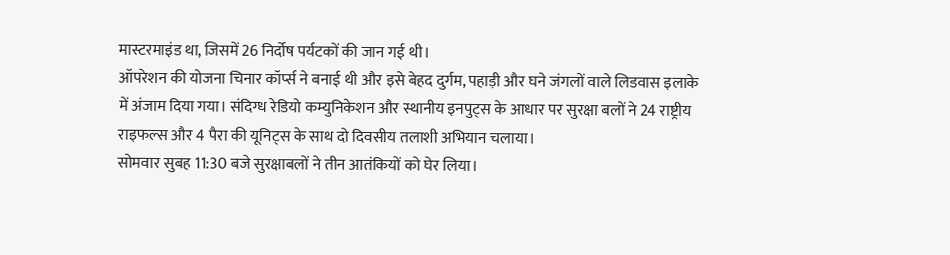मास्टरमाइंड था, जिसमें 26 निर्दोष पर्यटकों की जान गई थी।
ऑपरेशन की योजना चिनार कॉर्प्स ने बनाई थी और इसे बेहद दुर्गम, पहाड़ी और घने जंगलों वाले लिडवास इलाके में अंजाम दिया गया। संदिग्ध रेडियो कम्युनिकेशन और स्थानीय इनपुट्स के आधार पर सुरक्षा बलों ने 24 राष्ट्रीय राइफल्स और 4 पैरा की यूनिट्स के साथ दो दिवसीय तलाशी अभियान चलाया।
सोमवार सुबह 11:30 बजे सुरक्षाबलों ने तीन आतंकियों को घेर लिया।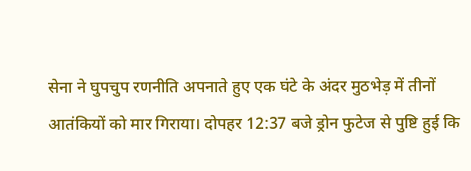सेना ने घुपचुप रणनीति अपनाते हुए एक घंटे के अंदर मुठभेड़ में तीनों आतंकियों को मार गिराया। दोपहर 12:37 बजे ड्रोन फुटेज से पुष्टि हुई कि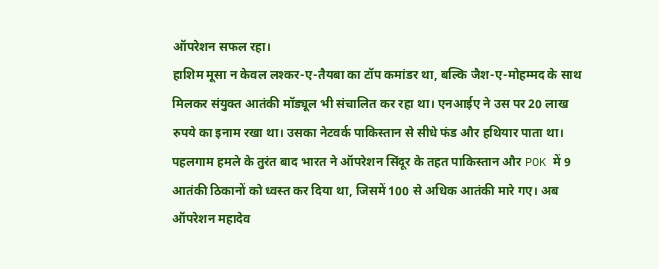ऑपरेशन सफल रहा।
हाशिम मूसा न केवल लश्कर-ए-तैयबा का टॉप कमांडर था, बल्कि जैश-ए-मोहम्मद के साथ मिलकर संयुक्त आतंकी मॉड्यूल भी संचालित कर रहा था। एनआईए ने उस पर 20 लाख रुपये का इनाम रखा था। उसका नेटवर्क पाकिस्तान से सीधे फंड और हथियार पाता था।
पहलगाम हमले के तुरंत बाद भारत ने ऑपरेशन सिंदूर के तहत पाकिस्तान और POK में 9 आतंकी ठिकानों को ध्वस्त कर दिया था, जिसमें 100 से अधिक आतंकी मारे गए। अब ऑपरेशन महादेव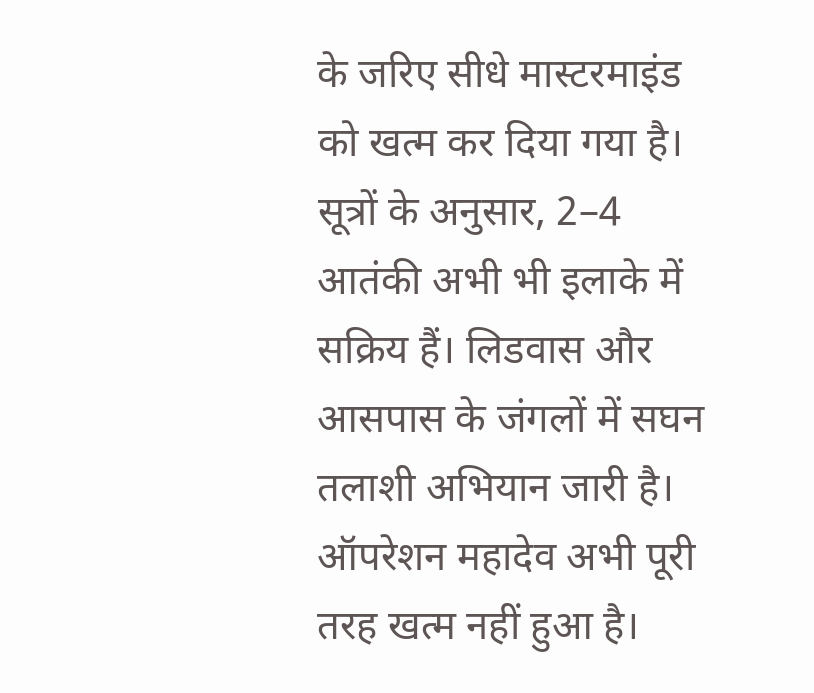के जरिए सीधे मास्टरमाइंड को खत्म कर दिया गया है।
सूत्रों के अनुसार, 2–4 आतंकी अभी भी इलाके में सक्रिय हैं। लिडवास और आसपास के जंगलों में सघन तलाशी अभियान जारी है। ऑपरेशन महादेव अभी पूरी तरह खत्म नहीं हुआ है।